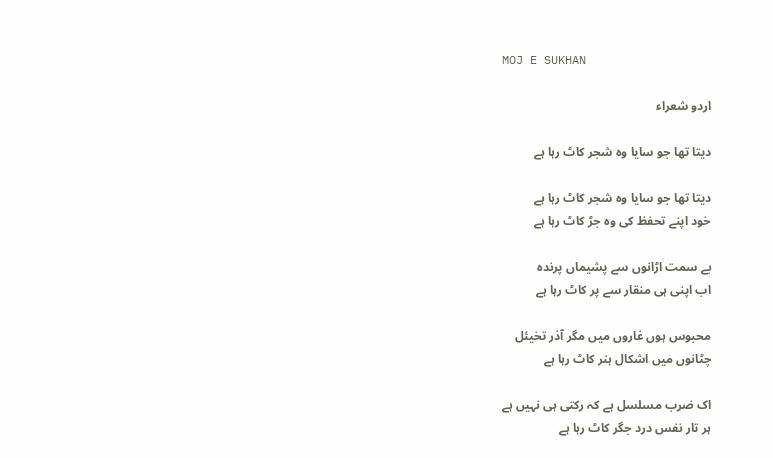MOJ E SUKHAN

اردو شعراء

دیتا تھا جو سایا وہ شجر کاٹ رہا ہے

دیتا تھا جو سایا وہ شجر کاٹ رہا ہے
خود اپنے تحفظ کی وہ جڑ کاٹ رہا ہے

بے سمت اڑانوں سے پشیماں پرندہ
اب اپنی ہی منقار سے پر کاٹ رہا ہے

محبوس ہوں غاروں میں مگر آذر تخیئل
چٹانوں میں اشکال ہنر کاٹ رہا ہے

اک ضرب مسلسل ہے کہ رکتی ہی نہیں ہے
ہر تار نفس درد جگر کاٹ رہا ہے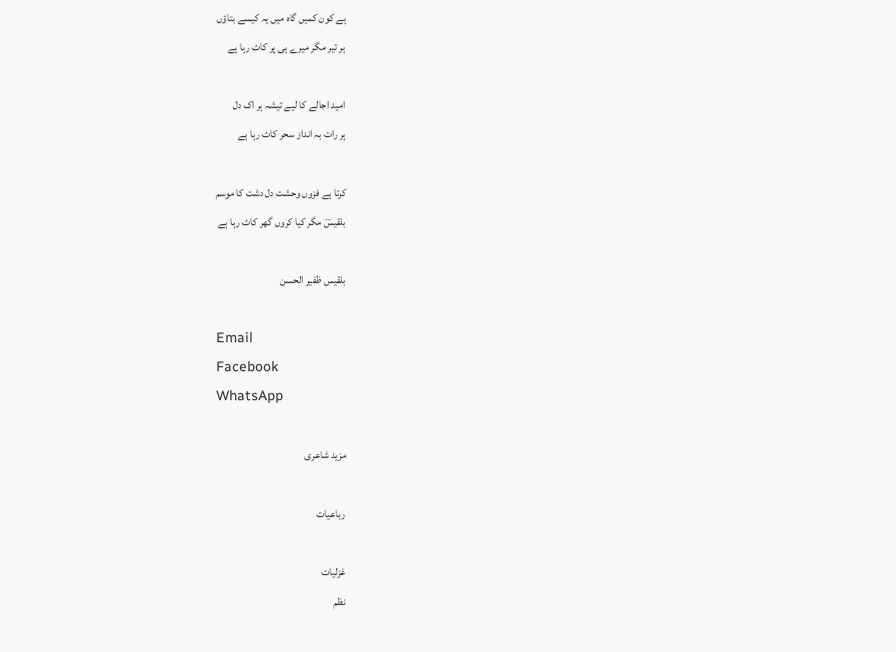ہے کون کمیں گاہ میں یہ کیسے بتاؤں
ہر تیر مگر میرے ہی پر کاٹ رہا ہے

امید اجالے کا لیے تیشہ ہر اک دل
ہر رات بہ انداز سحر کاٹ رہا ہے

کرتا ہے فزوں وحشت دل دشت کا موسم
بلقیسؔ مگر کیا کروں گھر کاٹ رہا ہے

بلقیس ظفیر الحسن

Email
Facebook
WhatsApp

مزید شاعری

رباعیات

غزلیات
نظم